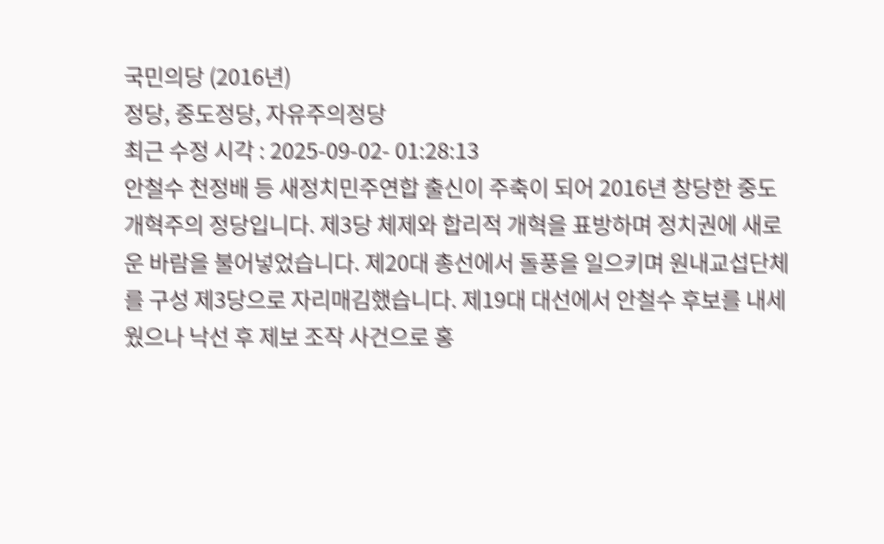국민의당 (2016년)
정당, 중도정당, 자유주의정당
최근 수정 시각 : 2025-09-02- 01:28:13
안철수 천정배 등 새정치민주연합 출신이 주축이 되어 2016년 창당한 중도개혁주의 정당입니다. 제3당 체제와 합리적 개혁을 표방하며 정치권에 새로운 바람을 불어넣었습니다. 제20대 총선에서 돌풍을 일으키며 원내교섭단체를 구성 제3당으로 자리매김했습니다. 제19대 대선에서 안철수 후보를 내세웠으나 낙선 후 제보 조작 사건으로 홍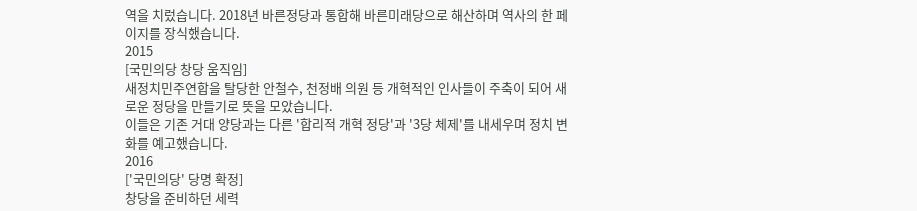역을 치렀습니다. 2018년 바른정당과 통합해 바른미래당으로 해산하며 역사의 한 페이지를 장식했습니다.
2015
[국민의당 창당 움직임]
새정치민주연합을 탈당한 안철수, 천정배 의원 등 개혁적인 인사들이 주축이 되어 새로운 정당을 만들기로 뜻을 모았습니다.
이들은 기존 거대 양당과는 다른 '합리적 개혁 정당'과 '3당 체제'를 내세우며 정치 변화를 예고했습니다.
2016
['국민의당' 당명 확정]
창당을 준비하던 세력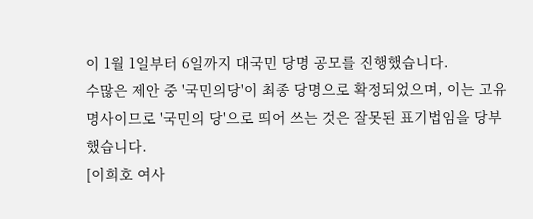이 1월 1일부터 6일까지 대국민 당명 공모를 진행했습니다.
수많은 제안 중 '국민의당'이 최종 당명으로 확정되었으며, 이는 고유명사이므로 '국민의 당'으로 띄어 쓰는 것은 잘못된 표기법임을 당부했습니다.
[이희호 여사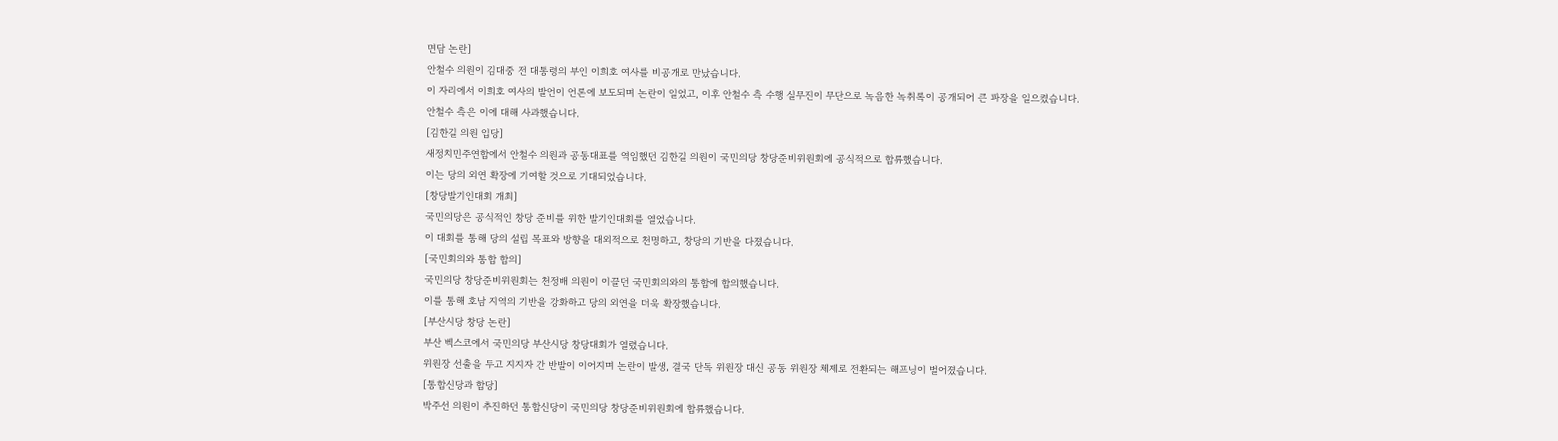면담 논란]
안철수 의원이 김대중 전 대통령의 부인 이희호 여사를 비공개로 만났습니다.
이 자리에서 이희호 여사의 발언이 언론에 보도되며 논란이 일었고, 이후 안철수 측 수행 실무진이 무단으로 녹음한 녹취록이 공개되어 큰 파장을 일으켰습니다.
안철수 측은 이에 대해 사과했습니다.
[김한길 의원 입당]
새정치민주연합에서 안철수 의원과 공동대표를 역임했던 김한길 의원이 국민의당 창당준비위원회에 공식적으로 합류했습니다.
이는 당의 외연 확장에 기여할 것으로 기대되었습니다.
[창당발기인대회 개최]
국민의당은 공식적인 창당 준비를 위한 발기인대회를 열었습니다.
이 대회를 통해 당의 설립 목표와 방향을 대외적으로 천명하고, 창당의 기반을 다졌습니다.
[국민회의와 통합 합의]
국민의당 창당준비위원회는 천정배 의원이 이끌던 국민회의와의 통합에 합의했습니다.
이를 통해 호남 지역의 기반을 강화하고 당의 외연을 더욱 확장했습니다.
[부산시당 창당 논란]
부산 벡스코에서 국민의당 부산시당 창당대회가 열렸습니다.
위원장 선출을 두고 지지자 간 반발이 이어지며 논란이 발생, 결국 단독 위원장 대신 공동 위원장 체제로 전환되는 해프닝이 벌어졌습니다.
[통합신당과 합당]
박주선 의원이 추진하던 통합신당이 국민의당 창당준비위원회에 합류했습니다.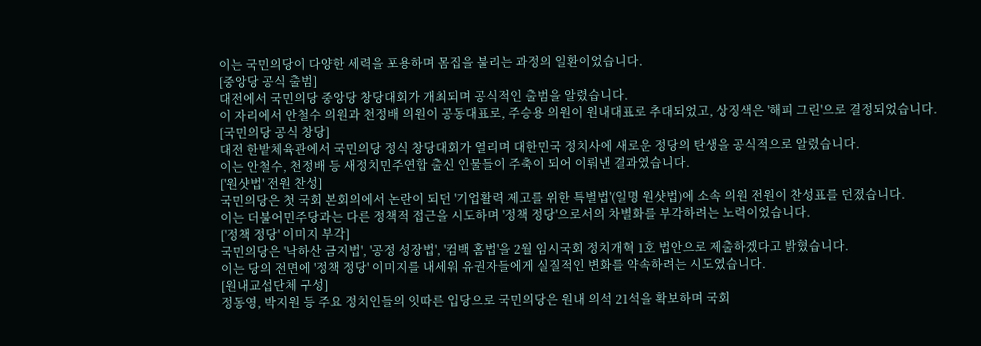이는 국민의당이 다양한 세력을 포용하며 몸집을 불리는 과정의 일환이었습니다.
[중앙당 공식 출범]
대전에서 국민의당 중앙당 창당대회가 개최되며 공식적인 출범을 알렸습니다.
이 자리에서 안철수 의원과 천정배 의원이 공동대표로, 주승용 의원이 원내대표로 추대되었고, 상징색은 '해피 그린'으로 결정되었습니다.
[국민의당 공식 창당]
대전 한밭체육관에서 국민의당 정식 창당대회가 열리며 대한민국 정치사에 새로운 정당의 탄생을 공식적으로 알렸습니다.
이는 안철수, 천정배 등 새정치민주연합 출신 인물들이 주축이 되어 이뤄낸 결과였습니다.
['원샷법' 전원 찬성]
국민의당은 첫 국회 본회의에서 논란이 되던 '기업활력 제고를 위한 특별법'(일명 원샷법)에 소속 의원 전원이 찬성표를 던졌습니다.
이는 더불어민주당과는 다른 정책적 접근을 시도하며 '정책 정당'으로서의 차별화를 부각하려는 노력이었습니다.
['정책 정당' 이미지 부각]
국민의당은 '낙하산 금지법', '공정 성장법', '컴백 홈법'을 2월 임시국회 정치개혁 1호 법안으로 제출하겠다고 밝혔습니다.
이는 당의 전면에 '정책 정당' 이미지를 내세워 유권자들에게 실질적인 변화를 약속하려는 시도였습니다.
[원내교섭단체 구성]
정동영, 박지원 등 주요 정치인들의 잇따른 입당으로 국민의당은 원내 의석 21석을 확보하며 국회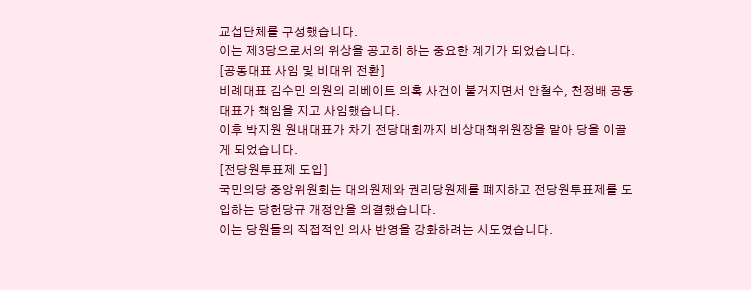교섭단체를 구성했습니다.
이는 제3당으로서의 위상을 공고히 하는 중요한 계기가 되었습니다.
[공동대표 사임 및 비대위 전환]
비례대표 김수민 의원의 리베이트 의혹 사건이 불거지면서 안철수, 천정배 공동대표가 책임을 지고 사임했습니다.
이후 박지원 원내대표가 차기 전당대회까지 비상대책위원장을 맡아 당을 이끌게 되었습니다.
[전당원투표제 도입]
국민의당 중앙위원회는 대의원제와 권리당원제를 폐지하고 전당원투표제를 도입하는 당헌당규 개정안을 의결했습니다.
이는 당원들의 직접적인 의사 반영을 강화하려는 시도였습니다.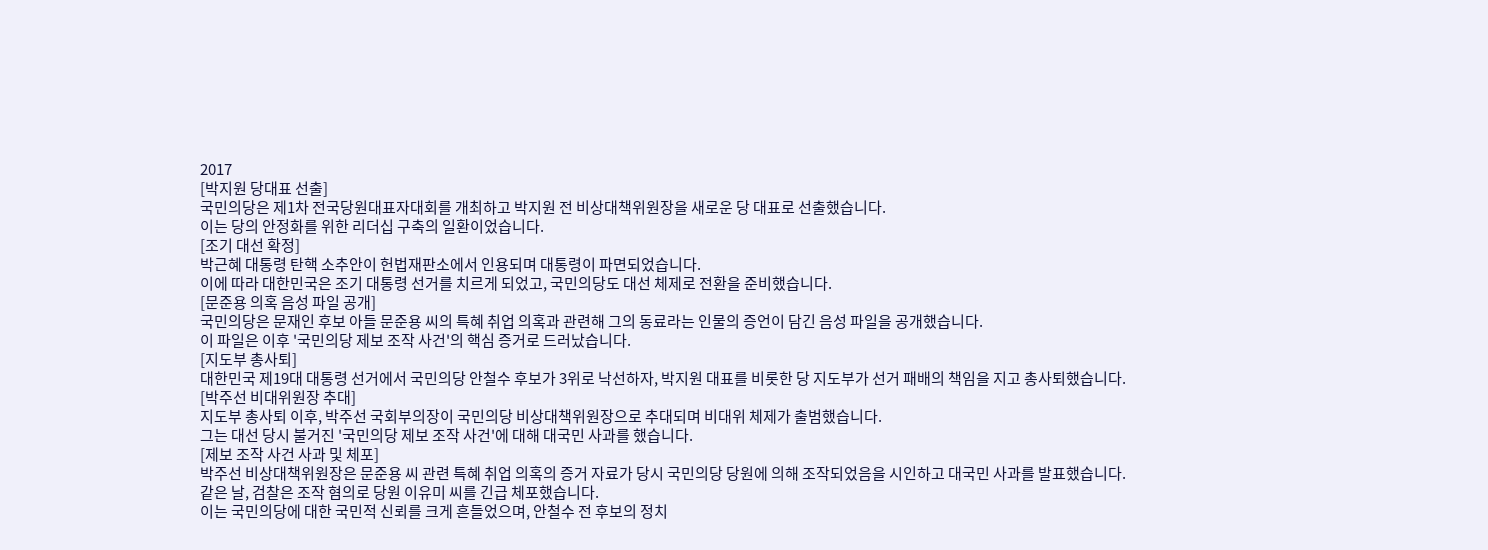2017
[박지원 당대표 선출]
국민의당은 제1차 전국당원대표자대회를 개최하고 박지원 전 비상대책위원장을 새로운 당 대표로 선출했습니다.
이는 당의 안정화를 위한 리더십 구축의 일환이었습니다.
[조기 대선 확정]
박근혜 대통령 탄핵 소추안이 헌법재판소에서 인용되며 대통령이 파면되었습니다.
이에 따라 대한민국은 조기 대통령 선거를 치르게 되었고, 국민의당도 대선 체제로 전환을 준비했습니다.
[문준용 의혹 음성 파일 공개]
국민의당은 문재인 후보 아들 문준용 씨의 특혜 취업 의혹과 관련해 그의 동료라는 인물의 증언이 담긴 음성 파일을 공개했습니다.
이 파일은 이후 '국민의당 제보 조작 사건'의 핵심 증거로 드러났습니다.
[지도부 총사퇴]
대한민국 제19대 대통령 선거에서 국민의당 안철수 후보가 3위로 낙선하자, 박지원 대표를 비롯한 당 지도부가 선거 패배의 책임을 지고 총사퇴했습니다.
[박주선 비대위원장 추대]
지도부 총사퇴 이후, 박주선 국회부의장이 국민의당 비상대책위원장으로 추대되며 비대위 체제가 출범했습니다.
그는 대선 당시 불거진 '국민의당 제보 조작 사건'에 대해 대국민 사과를 했습니다.
[제보 조작 사건 사과 및 체포]
박주선 비상대책위원장은 문준용 씨 관련 특혜 취업 의혹의 증거 자료가 당시 국민의당 당원에 의해 조작되었음을 시인하고 대국민 사과를 발표했습니다.
같은 날, 검찰은 조작 혐의로 당원 이유미 씨를 긴급 체포했습니다.
이는 국민의당에 대한 국민적 신뢰를 크게 흔들었으며, 안철수 전 후보의 정치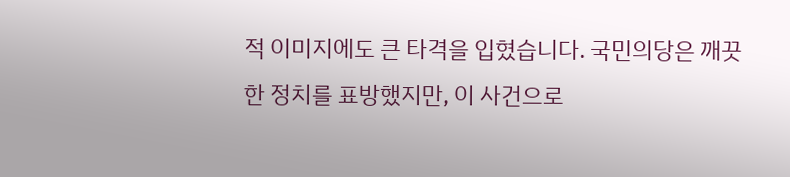적 이미지에도 큰 타격을 입혔습니다. 국민의당은 깨끗한 정치를 표방했지만, 이 사건으로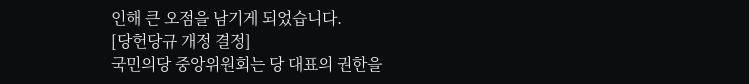인해 큰 오점을 남기게 되었습니다.
[당헌당규 개정 결정]
국민의당 중앙위원회는 당 대표의 권한을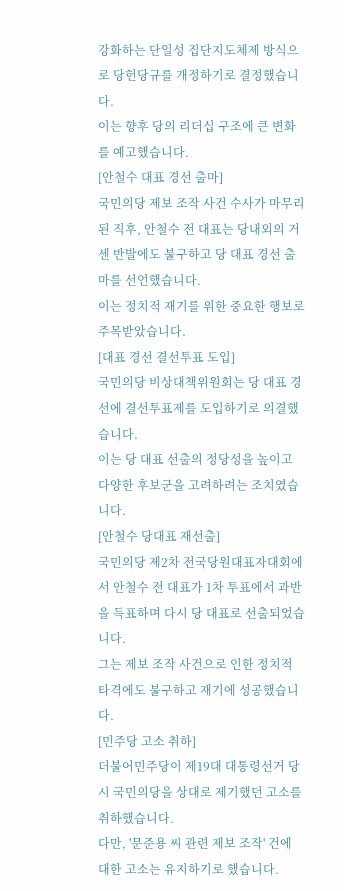강화하는 단일성 집단지도체제 방식으로 당헌당규를 개정하기로 결정했습니다.
이는 향후 당의 리더십 구조에 큰 변화를 예고했습니다.
[안철수 대표 경선 출마]
국민의당 제보 조작 사건 수사가 마무리된 직후, 안철수 전 대표는 당내외의 거센 반발에도 불구하고 당 대표 경선 출마를 선언했습니다.
이는 정치적 재기를 위한 중요한 행보로 주목받았습니다.
[대표 경선 결선투표 도입]
국민의당 비상대책위원회는 당 대표 경선에 결선투표제를 도입하기로 의결했습니다.
이는 당 대표 선출의 정당성을 높이고 다양한 후보군을 고려하려는 조치였습니다.
[안철수 당대표 재선출]
국민의당 제2차 전국당원대표자대회에서 안철수 전 대표가 1차 투표에서 과반을 득표하며 다시 당 대표로 선출되었습니다.
그는 제보 조작 사건으로 인한 정치적 타격에도 불구하고 재기에 성공했습니다.
[민주당 고소 취하]
더불어민주당이 제19대 대통령선거 당시 국민의당을 상대로 제기했던 고소를 취하했습니다.
다만, '문준용 씨 관련 제보 조작' 건에 대한 고소는 유지하기로 했습니다.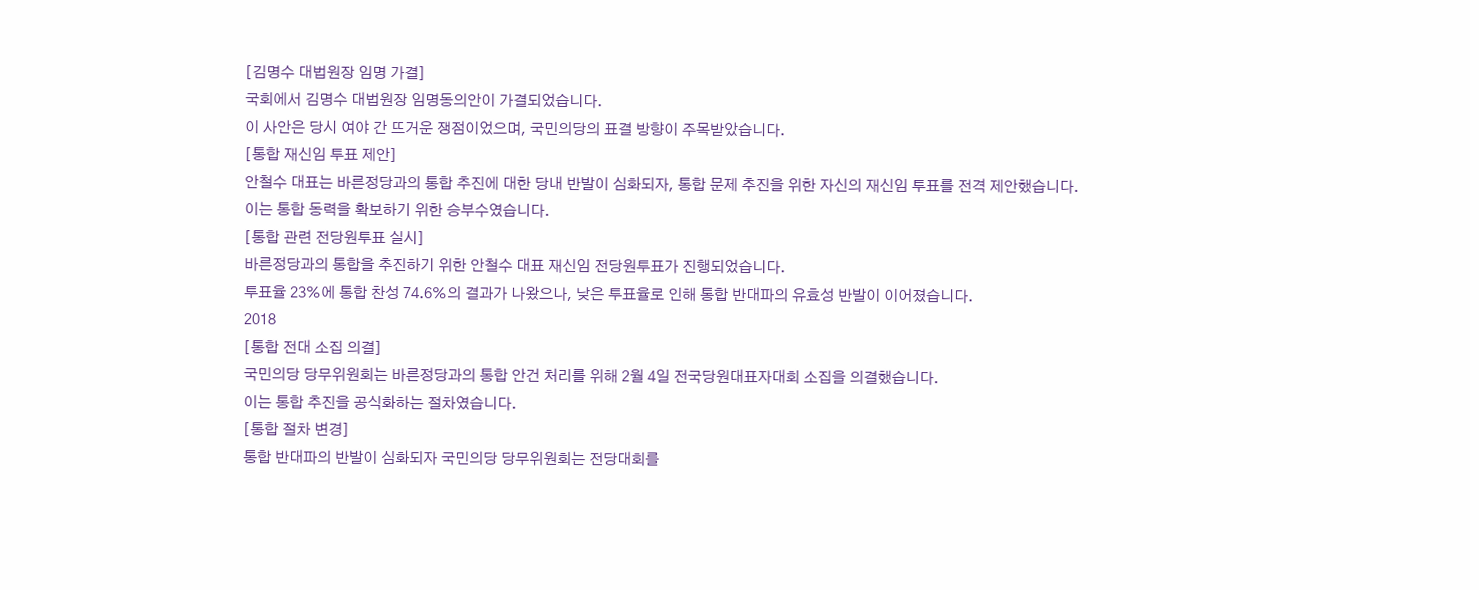[김명수 대법원장 임명 가결]
국회에서 김명수 대법원장 임명동의안이 가결되었습니다.
이 사안은 당시 여야 간 뜨거운 쟁점이었으며, 국민의당의 표결 방향이 주목받았습니다.
[통합 재신임 투표 제안]
안철수 대표는 바른정당과의 통합 추진에 대한 당내 반발이 심화되자, 통합 문제 추진을 위한 자신의 재신임 투표를 전격 제안했습니다.
이는 통합 동력을 확보하기 위한 승부수였습니다.
[통합 관련 전당원투표 실시]
바른정당과의 통합을 추진하기 위한 안철수 대표 재신임 전당원투표가 진행되었습니다.
투표율 23%에 통합 찬성 74.6%의 결과가 나왔으나, 낮은 투표율로 인해 통합 반대파의 유효성 반발이 이어졌습니다.
2018
[통합 전대 소집 의결]
국민의당 당무위원회는 바른정당과의 통합 안건 처리를 위해 2월 4일 전국당원대표자대회 소집을 의결했습니다.
이는 통합 추진을 공식화하는 절차였습니다.
[통합 절차 변경]
통합 반대파의 반발이 심화되자 국민의당 당무위원회는 전당대회를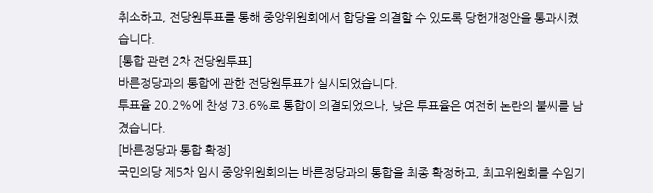취소하고, 전당원투표를 통해 중앙위원회에서 합당을 의결할 수 있도록 당헌개정안을 통과시켰습니다.
[통합 관련 2차 전당원투표]
바른정당과의 통합에 관한 전당원투표가 실시되었습니다.
투표율 20.2%에 찬성 73.6%로 통합이 의결되었으나, 낮은 투표율은 여전히 논란의 불씨를 남겼습니다.
[바른정당과 통합 확정]
국민의당 제5차 임시 중앙위원회의는 바른정당과의 통합을 최종 확정하고, 최고위원회를 수임기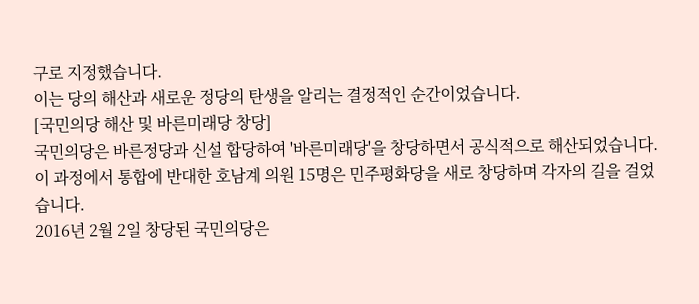구로 지정했습니다.
이는 당의 해산과 새로운 정당의 탄생을 알리는 결정적인 순간이었습니다.
[국민의당 해산 및 바른미래당 창당]
국민의당은 바른정당과 신설 합당하여 '바른미래당'을 창당하면서 공식적으로 해산되었습니다.
이 과정에서 통합에 반대한 호남계 의원 15명은 민주평화당을 새로 창당하며 각자의 길을 걸었습니다.
2016년 2월 2일 창당된 국민의당은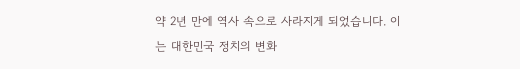약 2년 만에 역사 속으로 사라지게 되었습니다. 이는 대한민국 정치의 변화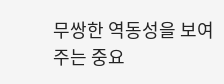무쌍한 역동성을 보여주는 중요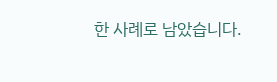한 사례로 남았습니다.